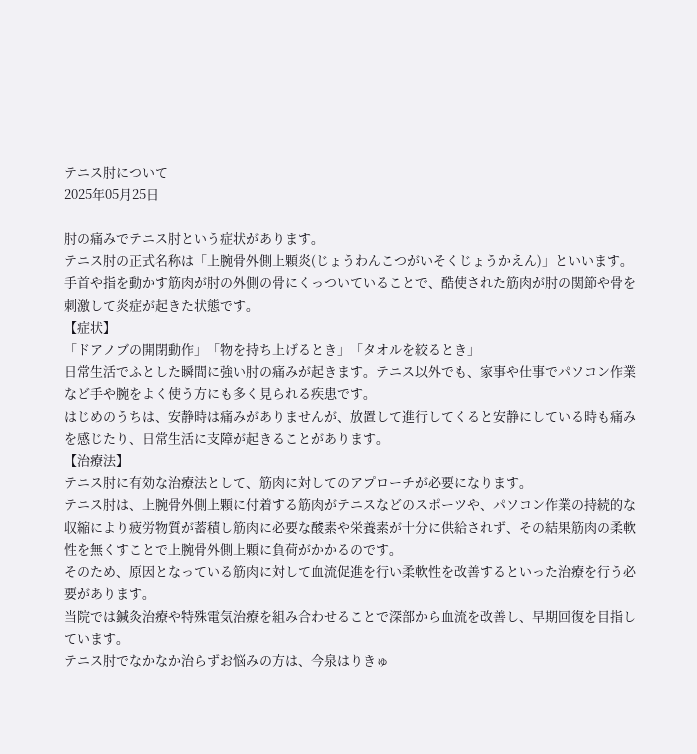テニス肘について
2025年05月25日

肘の痛みでテニス肘という症状があります。
テニス肘の正式名称は「上腕骨外側上顆炎(じょうわんこつがいそくじょうかえん)」といいます。
手首や指を動かす筋肉が肘の外側の骨にくっついていることで、酷使された筋肉が肘の関節や骨を刺激して炎症が起きた状態です。
【症状】
「ドアノブの開閉動作」「物を持ち上げるとき」「タオルを絞るとき」
日常生活でふとした瞬間に強い肘の痛みが起きます。テニス以外でも、家事や仕事でパソコン作業など手や腕をよく使う方にも多く見られる疾患です。
はじめのうちは、安静時は痛みがありませんが、放置して進行してくると安静にしている時も痛みを感じたり、日常生活に支障が起きることがあります。
【治療法】
テニス肘に有効な治療法として、筋肉に対してのアプローチが必要になります。
テニス肘は、上腕骨外側上顆に付着する筋肉がテニスなどのスポーツや、パソコン作業の持続的な収縮により疲労物質が蓄積し筋肉に必要な酸素や栄養素が十分に供給されず、その結果筋肉の柔軟性を無くすことで上腕骨外側上顆に負荷がかかるのです。
そのため、原因となっている筋肉に対して血流促進を行い柔軟性を改善するといった治療を行う必要があります。
当院では鍼灸治療や特殊電気治療を組み合わせることで深部から血流を改善し、早期回復を目指しています。
テニス肘でなかなか治らずお悩みの方は、今泉はりきゅ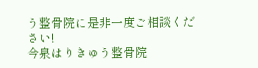う整骨院に是非一度ご相談ください!
今泉はりきゅう整骨院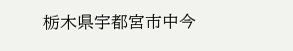栃木県宇都宮市中今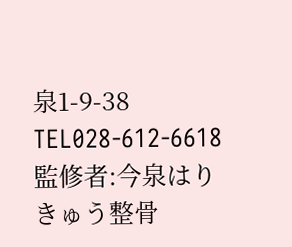泉1-9-38
TEL028-612-6618
監修者:今泉はりきゅう整骨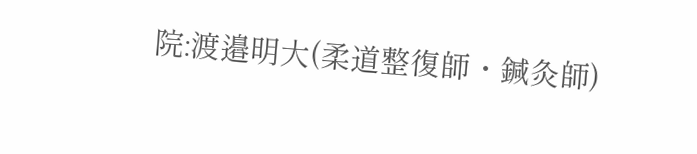院:渡邉明大(柔道整復師・鍼灸師)